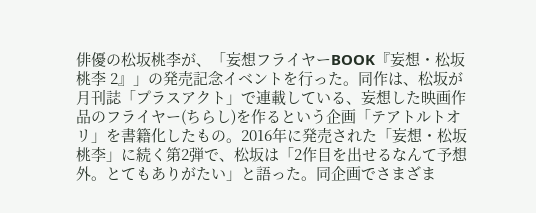俳優の松坂桃李が、「妄想フライヤーBOOK『妄想・松坂桃李 2』」の発売記念イベントを行った。同作は、松坂が月刊誌「プラスアクト」で連載している、妄想した映画作品のフライヤー(ちらし)を作るという企画「テアトルトオリ」を書籍化したもの。2016年に発売された「妄想・松坂桃李」に続く第2弾で、松坂は「2作目を出せるなんて予想外。とてもありがたい」と語った。同企画でさまざま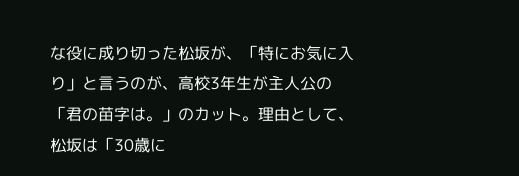な役に成り切った松坂が、「特にお気に入り」と言うのが、高校3年生が主人公の「君の苗字は。」のカット。理由として、松坂は「30歳に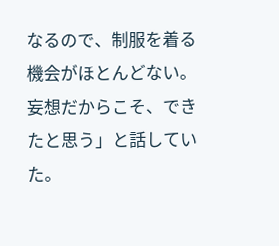なるので、制服を着る機会がほとんどない。妄想だからこそ、できたと思う」と話していた。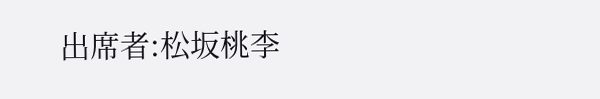出席者:松坂桃李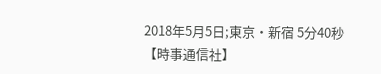2018年5月5日;東京・新宿 5分40秒 【時事通信社】